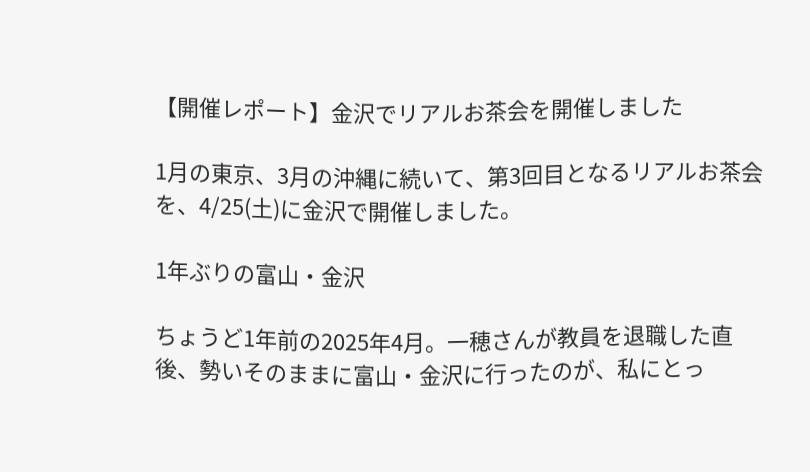【開催レポート】金沢でリアルお茶会を開催しました

1月の東京、3月の沖縄に続いて、第3回目となるリアルお茶会を、4/25(土)に金沢で開催しました。

1年ぶりの富山・金沢

ちょうど1年前の2025年4月。一穂さんが教員を退職した直後、勢いそのままに富山・金沢に行ったのが、私にとっ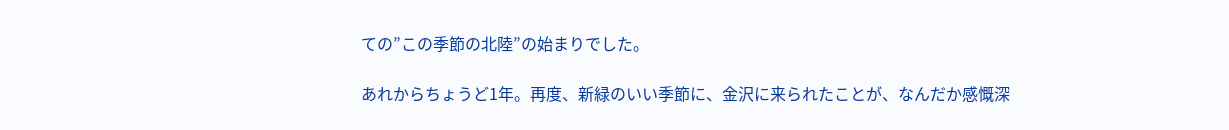ての”この季節の北陸”の始まりでした。

あれからちょうど1年。再度、新緑のいい季節に、金沢に来られたことが、なんだか感慨深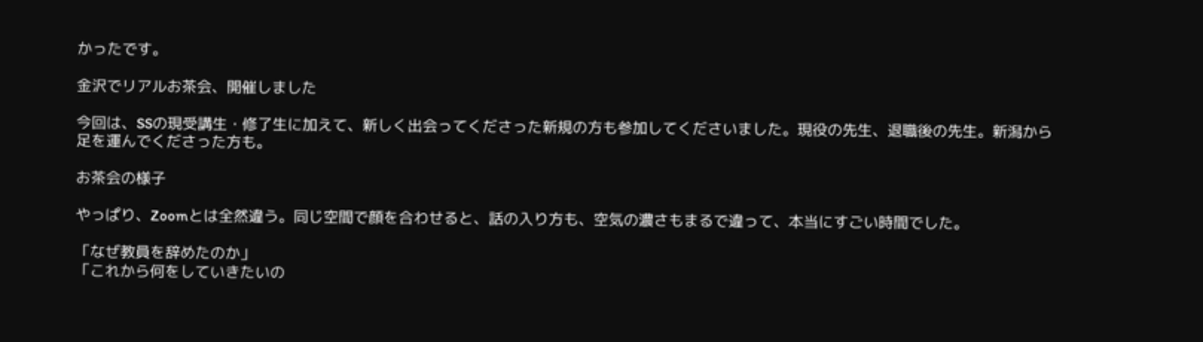かったです。

金沢でリアルお茶会、開催しました

今回は、SSの現受講生・修了生に加えて、新しく出会ってくださった新規の方も参加してくださいました。現役の先生、退職後の先生。新潟から足を運んでくださった方も。

お茶会の様子

やっぱり、Zoomとは全然違う。同じ空間で顔を合わせると、話の入り方も、空気の濃さもまるで違って、本当にすごい時間でした。

「なぜ教員を辞めたのか」
「これから何をしていきたいの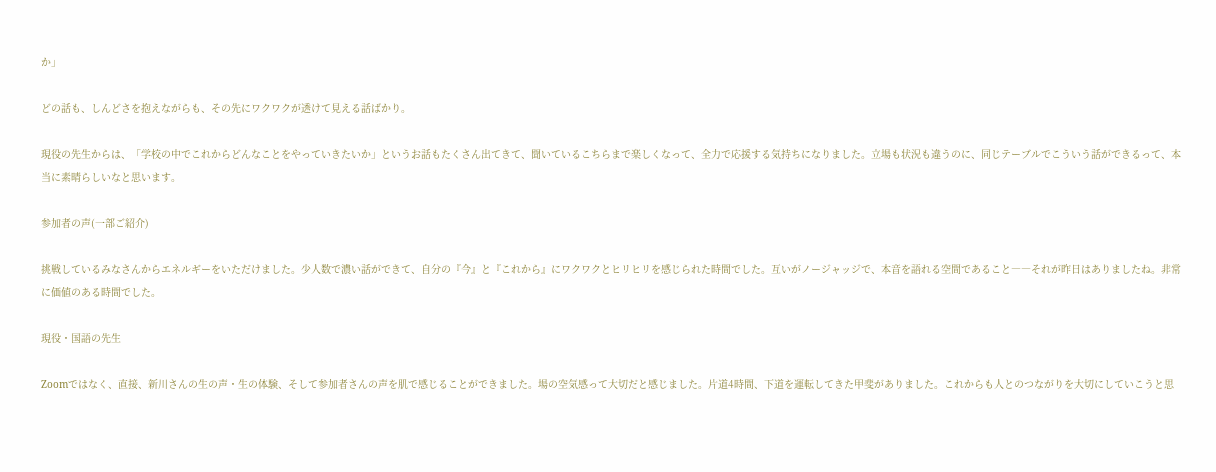か」

どの話も、しんどさを抱えながらも、その先にワクワクが透けて見える話ばかり。

現役の先生からは、「学校の中でこれからどんなことをやっていきたいか」というお話もたくさん出てきて、聞いているこちらまで楽しくなって、全力で応援する気持ちになりました。立場も状況も違うのに、同じテーブルでこういう話ができるって、本当に素晴らしいなと思います。

参加者の声(一部ご紹介)

挑戦しているみなさんからエネルギーをいただけました。少人数で濃い話ができて、自分の『今』と『これから』にワクワクとヒリヒリを感じられた時間でした。互いがノージャッジで、本音を語れる空間であること――それが昨日はありましたね。非常に価値のある時間でした。

現役・国語の先生

Zoomではなく、直接、新川さんの生の声・生の体験、そして参加者さんの声を肌で感じることができました。場の空気感って大切だと感じました。片道4時間、下道を運転してきた甲斐がありました。これからも人とのつながりを大切にしていこうと思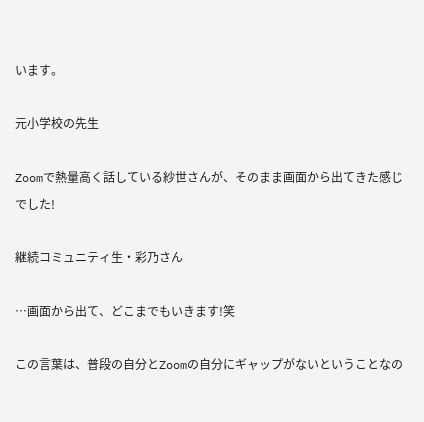います。

元小学校の先生

Zoomで熱量高く話している紗世さんが、そのまま画面から出てきた感じでした!

継続コミュニティ生・彩乃さん

…画面から出て、どこまでもいきます!笑

この言葉は、普段の自分とZoomの自分にギャップがないということなの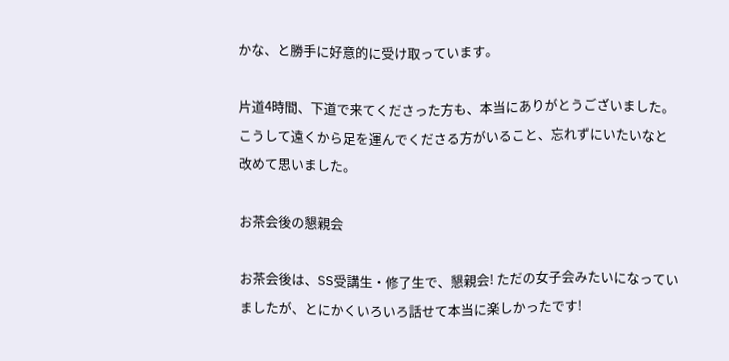かな、と勝手に好意的に受け取っています。

片道4時間、下道で来てくださった方も、本当にありがとうございました。こうして遠くから足を運んでくださる方がいること、忘れずにいたいなと改めて思いました。

お茶会後の懇親会

お茶会後は、SS受講生・修了生で、懇親会! ただの女子会みたいになっていましたが、とにかくいろいろ話せて本当に楽しかったです!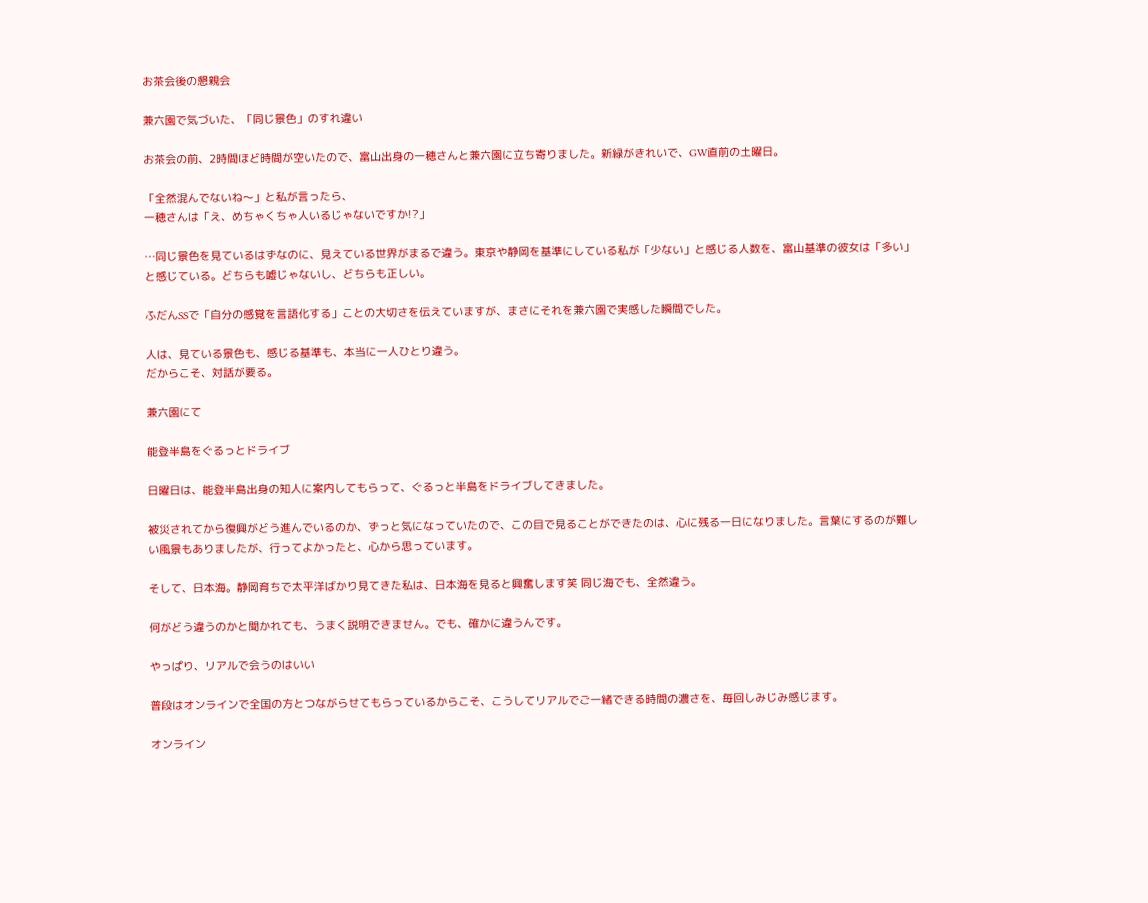お茶会後の懇親会

兼六園で気づいた、「同じ景色」のすれ違い

お茶会の前、2時間ほど時間が空いたので、富山出身の一穂さんと兼六園に立ち寄りました。新緑がきれいで、GW直前の土曜日。

「全然混んでないね〜」と私が言ったら、
一穂さんは「え、めちゃくちゃ人いるじゃないですか!?」

…同じ景色を見ているはずなのに、見えている世界がまるで違う。東京や静岡を基準にしている私が「少ない」と感じる人数を、富山基準の彼女は「多い」と感じている。どちらも嘘じゃないし、どちらも正しい。

ふだんSSで「自分の感覚を言語化する」ことの大切さを伝えていますが、まさにそれを兼六園で実感した瞬間でした。

人は、見ている景色も、感じる基準も、本当に一人ひとり違う。
だからこそ、対話が要る。

兼六園にて

能登半島をぐるっとドライブ

日曜日は、能登半島出身の知人に案内してもらって、ぐるっと半島をドライブしてきました。

被災されてから復興がどう進んでいるのか、ずっと気になっていたので、この目で見ることができたのは、心に残る一日になりました。言葉にするのが難しい風景もありましたが、行ってよかったと、心から思っています。

そして、日本海。静岡育ちで太平洋ばかり見てきた私は、日本海を見ると興奮します笑 同じ海でも、全然違う。

何がどう違うのかと聞かれても、うまく説明できません。でも、確かに違うんです。

やっぱり、リアルで会うのはいい

普段はオンラインで全国の方とつながらせてもらっているからこそ、こうしてリアルでご一緒できる時間の濃さを、毎回しみじみ感じます。

オンライン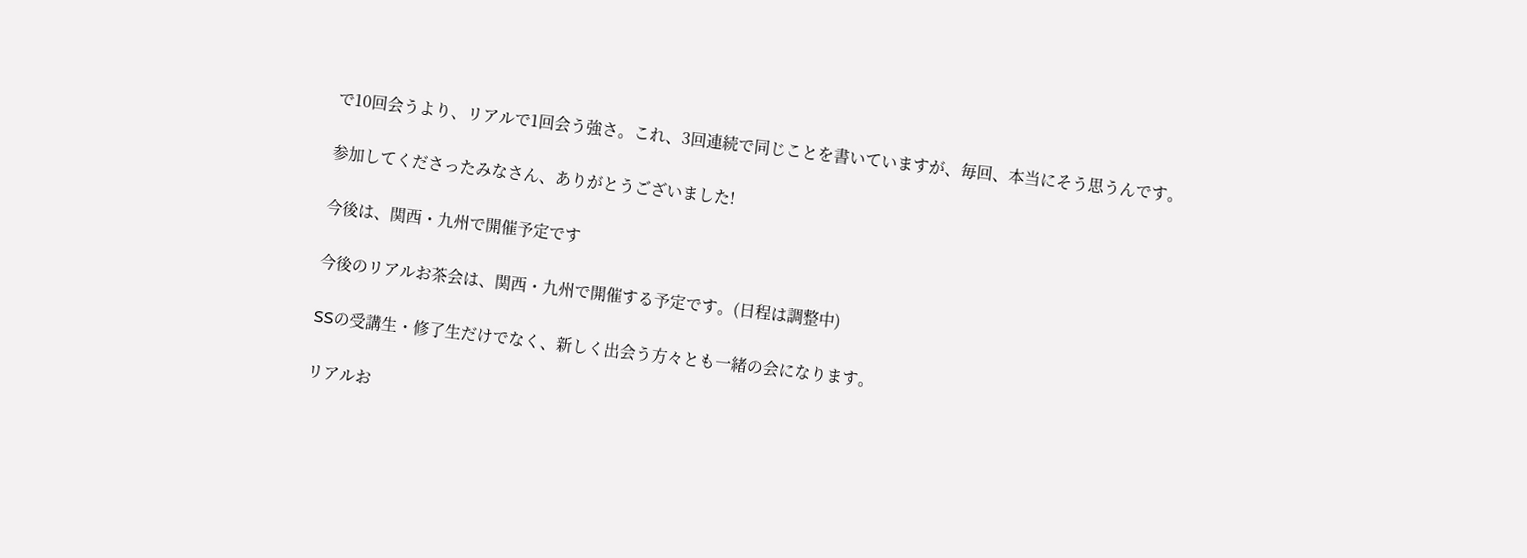で10回会うより、リアルで1回会う強さ。これ、3回連続で同じことを書いていますが、毎回、本当にそう思うんです。

参加してくださったみなさん、ありがとうございました!

今後は、関西・九州で開催予定です

今後のリアルお茶会は、関西・九州で開催する予定です。(日程は調整中)

SSの受講生・修了生だけでなく、新しく出会う方々とも一緒の会になります。

リアルお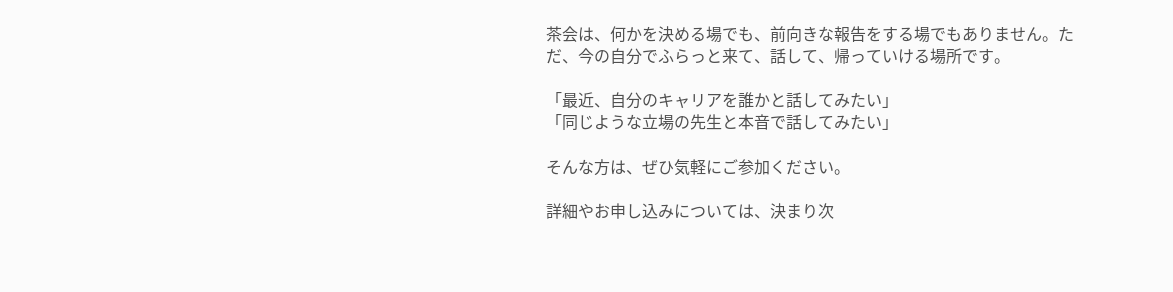茶会は、何かを決める場でも、前向きな報告をする場でもありません。ただ、今の自分でふらっと来て、話して、帰っていける場所です。

「最近、自分のキャリアを誰かと話してみたい」
「同じような立場の先生と本音で話してみたい」

そんな方は、ぜひ気軽にご参加ください。

詳細やお申し込みについては、決まり次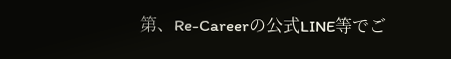第、Re-Careerの公式LINE等でご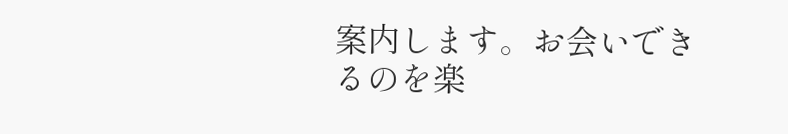案内します。お会いできるのを楽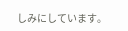しみにしています。